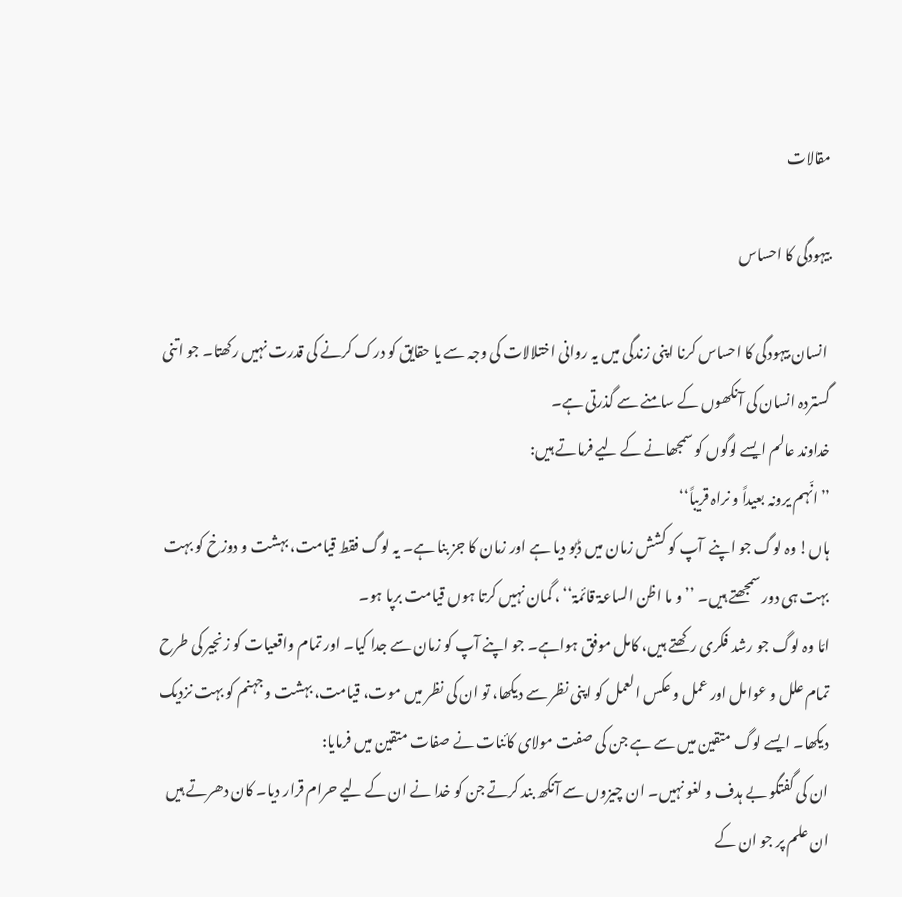مقالات

بیہودگی کا احساس

 انسان بیہودگی کا احساس کرنا اپنی زندگی میں یہ روانی اختلالات کی وجہ سے یا حقایق کو درک کرنے کی قدرت نہیں رکھتا۔ جو اتنی گستردہ انسان کی آنکھوں کے سامنے سے گذرتی ہے۔
خداوند عالم ایسے لوگوں کو سمجھانے کے لیے فرماتے ہیں:
’’انّہم یرونہ بعیداً و نراہ قریباً‘‘
ہاں! وہ لوگ جو اپنے  آپ کو کشش زمان میں ڈبو دیا ہے اور زمان کا جز بنا ہے۔ یہ لوگ فقط قیامت، بہشت و دوزخ کو بہت بہت ہی دور سمجھتے ہیں۔ ’’ و ما اظن الساعۃ قائمۃ‘‘ ، گمان نہیں کرتا ہوں قیامت برپا ہو۔
امّا وہ لوگ جو رشد فکری رکھتے ہیں، کامل موفق ہواہے۔ جو اپنے آپ کو زمان سے جدا کیا۔ اور تمام واقعیات کو زنجیر کی طرح تمام علل و عوامل اور عمل و عکس العمل کو اپنی نظر سے دیکھا، تو ان کی نظر میں موت، قیامت، بہشت و جہنم کو بہت نزدیک دیکھا۔ ایسے لوگ متقین میں سے ہے جن کی صفت مولای کائنات نے صفات متقین میں فرمایا:
ان کی گفتگو بے ہدف و لغو نہیں۔ ان چیزوں سے آنکھ بند کرتے جن کو خدا نے ان کے لیے حرام قرار دیا۔ کان دھرتے ہیں ان علم پر جو ان کے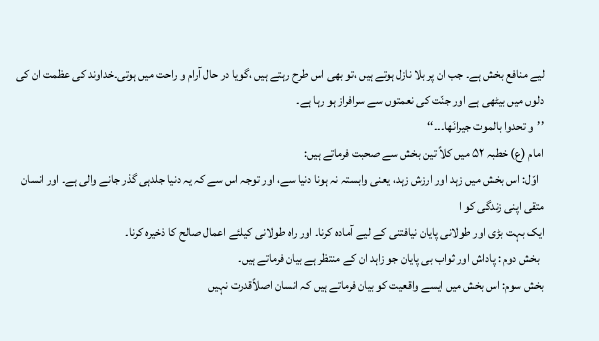لیے منافع بخش ہے۔ جب ان پر بلا نازل ہوتے ہیں ،تو بھی اس طرح رہتے ہیں ،گویا در حال آرام و راحت میں ہوتی۔خداوند کی عظمت ان کی دلوں میں بیٹھی ہے اور جنّت کی نعمتوں سے سرافراز ہو رہا ہے۔
’’و تحدوا بالموت جیرانَھا۔۔۔‘‘
امام (ع) خطبہ ۵۲ میں کلاً تین بخش سے صحبت فرماتے ہیں:
  اوّل: اس بخش میں زہد اور ارزش زہد، یعنی وابستہ نہ ہونا دنیا سے، اور توجہ اس سے کہ یہ دنیا جلدہی گذر جانے والی ہے۔ اور انسان متقی اپنی زندگی کو ا
ایک بہت بڑی اور طولانی پایان نیافتنی کے لیے آمادہ کرنا۔ اور راہ طولانی کیلئے اعمال صالح کا ذخیرہ کرنا۔
  بخش دوم : پاداش اور ثواب بی پایان جو زاہد ان کے منتظر ہے بیان فرماتے ہیں۔
بخش سوم: اس بخش میں ایسے واقعیت کو بیان فرماتے ہیں کہ انسان اصلاًقدرت نہیں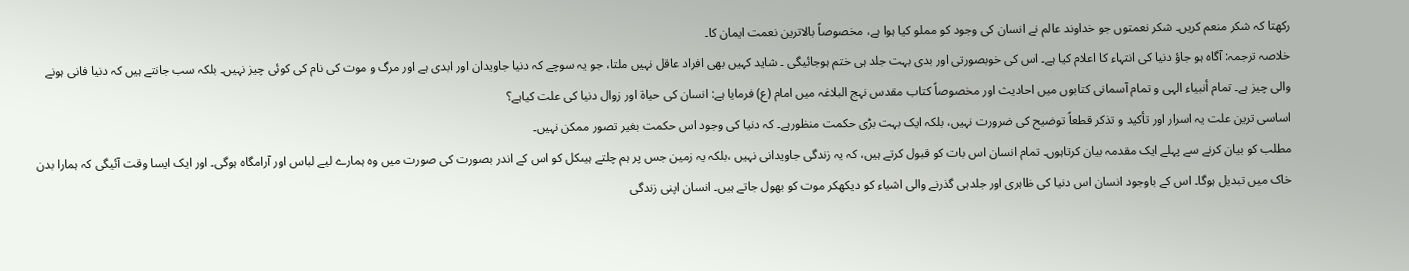رکھتا کہ شکر منعم کریں۔ شکر نعمتوں جو خداوند عالم نے انسان کی وجود کو مملو کیا ہوا ہے، مخصوصاً بالاترین نعمت ایمان کا۔
خلاصہ ترجمہ: آگاہ ہو جاؤ دنیا کی انتہاء کا اعلام کیا ہے۔ اس کی خوبصورتی اور بدی بہت جلد ہی ختم ہوجائیگی ۔ شاید کہیں بھی افراد عاقل نہیں ملتا، جو یہ سوچے کہ دنیا جاویدان اور ابدی ہے اور مرگ و موت کی نام کی کوئی چیز نہیں۔ بلکہ سب جانتے ہیں کہ دنیا فانی ہونے والی چیز ہے۔ تمام أنبیاء الہی و تمام آسمانی کتابوں میں احادیث اور مخصوصاً کتاب مقدس نہج البلاغہ میں امام (ع) فرمایا ہے: انسان کی حیاۃ اور زوال دنیا کی علت کیاہے؟
اساسی ترین علت یہ اسرار اور تأکید و تذکر قطعاً توضیح کی ضرورت نہیں، بلکہ ایک بہت بڑی حکمت منظورہے۔ کہ دنیا کی وجود اس حکمت بغیر تصور ممکن نہیں۔
مطلب کو بیان کرنے سے پہلے ایک مقدمہ بیان کرتاہوں۔ تمام انسان اس بات کو قبول کرتے ہیں، کہ یہ زندگی جاویدانی نہیں ،بلکہ یہ زمین جس پر ہم چلتے ہیںکل کو اس کے اندر بصورت کی صورت میں وہ ہمارے لیے لباس اور آرامگاہ ہوگی۔ اور ایک ایسا وقت آئیگی کہ ہمارا بدن خاک میں تبدیل ہوگا۔ اس کے باوجود انسان اس دنیا کی ظاہری اور جلدہی گذرنے والی اشیاء کو دیکھکر موت کو بھول جاتے ہیں۔ انسان اپنی زندگی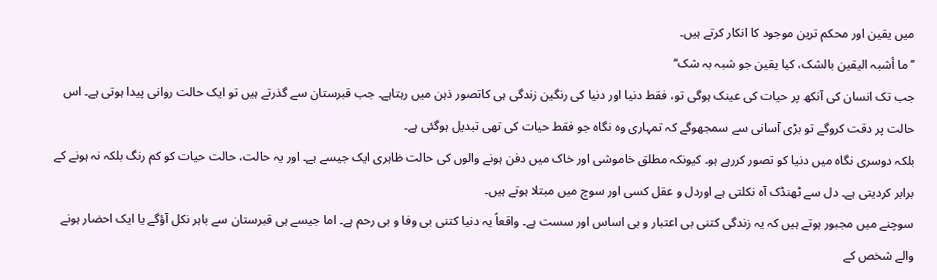میں یقین اور محکم ترین موجود کا انکار کرتے ہیں۔
’’ما أشبہ الیقین بالشک، کیا یقین جو شبہ بہ شک‘‘
جب تک انسان کی آنکھ پر حیات کی عینک ہوگی تو، فقط دنیا اور دنیا کی رنگین زندگی ہی کاتصور ذہن میں رہتاہے۔ جب قبرستان سے گذرتے ہیں تو ایک حالت روانی پیدا ہوتی ہے۔ اس حالت پر دقت کروگے تو بڑی آسانی سے سمجھوگے کہ تمہاری وہ نگاہ جو فقط حیات کی تھی تبدیل ہوگئی ہے۔
بلکہ دوسری نگاہ میں دنیا کو تصور کررہے ہو۔ کیونکہ مطلق خاموشی اور خاک میں دفن ہونے والوں کی حالت ظاہری ایک جیسے ہے۔ اور یہ حالت، حالت حیات کو کم رنگ بلکہ نہ ہونے کے برابر کردیتی ہے۔ دل سے ٹھنڈک آہ نکلتی ہے اوردل و عقل کسی اور سوچ میں مبتلا ہوتے ہیں۔
سوچنے میں مجبور ہوتے ہیں کہ یہ زندگی کتنی بی اعتبار و بی اساس اور سست ہے۔ واقعاً یہ دنیا کتنی بی وفا و بی رحم ہے۔ اما جیسے ہی قبرستان سے باہر نکل آؤگے یا ایک احضار ہونے والے شخص کے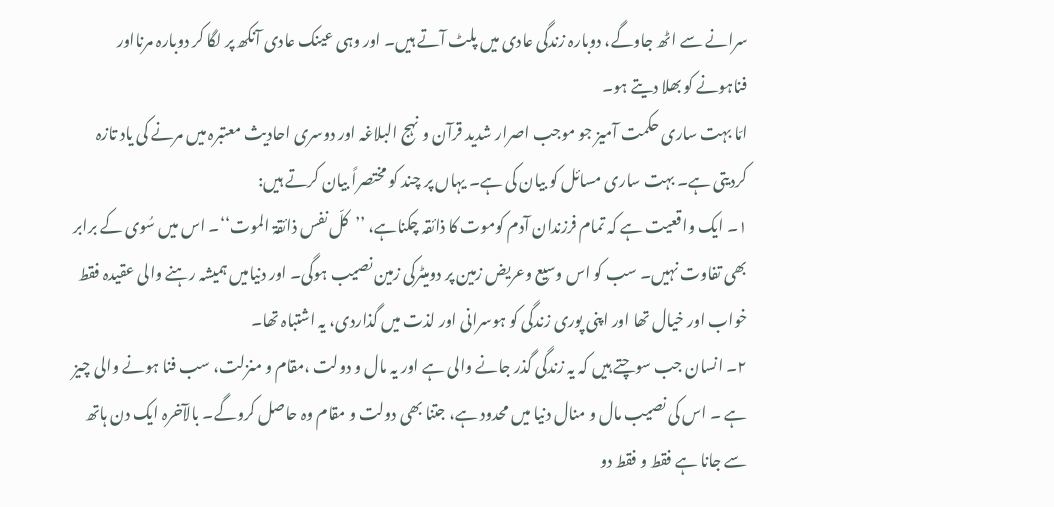سرانے سے اٹھ جاوگے، دوبارہ زندگی عادی میں پلٹ آتے ہیں۔ اور وہی عینک عادی آنکھ پر لگا کر دوبارہ مرنااور فناہونے کو بھلا دیتے ہو۔
امّا بہت ساری حکمت آمیز جو موجب اصرار شدید قرآن و نہج البلاغہ اور دوسری احادیث معتبرہ میں مرنے کی یاد تازہ کردیتی ہے۔ بہت ساری مسائل کو بیان کی ہے۔ یہاں پر چند کو مختصراً بیان کرتے ہیں:
۱۔ ایک واقعیت ہے کہ تمام فرزندان آدم کوموت کا ذائقہ چکناہے، ’’کلّ نفس ذائقۃ الموت‘‘۔ اس میں سُوی کے برابر بھی تفاوت نہیں۔ سب کو اس وسیع وعریض زمین پر دومیٹرکی زمین نصیب ہوگی۔ اور دنیامیں ہمیشہ رہنے والی عقیدہ فقط خواب اور خیال تھا اور اپنی پوری زندگی کو ہوسرانی اور لذت میں گذاردی، یہ اشتباہ تھا۔
۲۔ انسان جب سوچتے ہیں کہ یہ زندگی گذر جانے والی ہے اور یہ مال و دولت ،مقام و منزلت، سب فنا ہونے والی چیز ہے ۔ اس کی نصیب مال و منال دنیا میں محدود ہے، جتنا بھی دولت و مقام وہ حاصل کروگے۔ بالآخرہ ایک دن ہاتھ سے جانا ہے فقط و فقط دو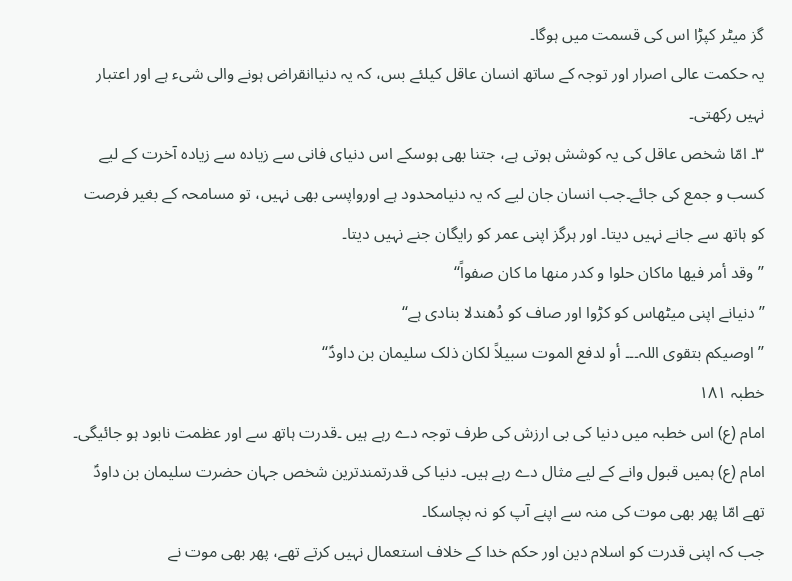گز میٹر کپڑا اس کی قسمت میں ہوگا۔
یہ حکمت عالی اصرار اور توجہ کے ساتھ انسان عاقل کیلئے بس، کہ یہ دنیاانقراض ہونے والی شیء ہے اور اعتبار نہیں رکھتی۔
۳۔ امّا شخص عاقل کی یہ کوشش ہوتی ہے، جتنا بھی ہوسکے اس دنیای فانی سے زیادہ سے زیادہ آخرت کے لیے کسب و جمع کی جائے۔جب انسان جان لیے کہ یہ دنیامحدود ہے اورواپسی بھی نہیں، تو مسامحہ کے بغیر فرصت کو ہاتھ سے جانے نہیں دیتا۔ اور ہرگز اپنی عمر کو رایگان جنے نہیں دیتا۔
’’وقد أمر فیھا ماکان حلوا و کدر منھا ما کان صفواً‘‘
’’دنیانے اپنی میٹھاس کو کڑوا اور صاف کو دُھندلا بنادی ہے‘‘
’’اوصیکم بتقوی اللہ۔۔۔ أو لدفع الموت سبیلاً لکان ذلک سلیمان بن داودؑ‘‘
خطبہ ۱۸۱
امام (ع) اس خطبہ میں دنیا کی بی ارزش کی طرف توجہ دے رہے ہیں ۔قدرت ہاتھ سے اور عظمت نابود ہو جائیگی۔ امام (ع) ہمیں قبول وانے کے لیے مثال دے رہے ہیں۔ دنیا کی قدرتمندترین شخص جہان حضرت سلیمان بن داودؑ تھے امّا پھر بھی موت کی منہ سے اپنے آپ کو نہ بچاسکا۔
جب کہ اپنی قدرت کو اسلام دین اور حکم خدا کے خلاف استعمال نہیں کرتے تھے، پھر بھی موت نے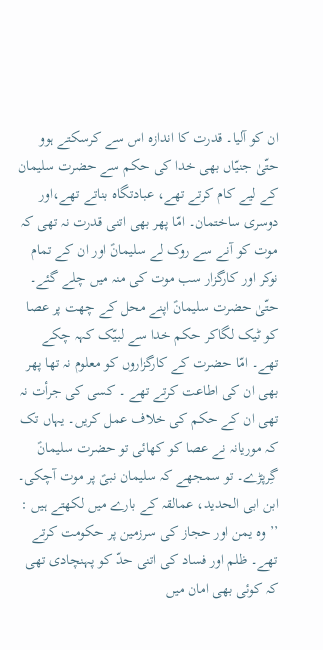ان کو آلیا۔ قدرت کا اندازہ اس سے کرسکتے ہوو حتّیٰ جنیّاں بھی خدا کی حکم سے حضرت سلیمان کے لیے کام کرتے تھے، عبادتگاہ بناتے تھے،اور دوسری ساختمان۔ امّا پھر بھی اتنی قدرت نہ تھی کہ موت کو آنے سے روک لے سلیمانؑ اور ان کے تمام نوکر اور کارگزار سب موت کی منہ میں چلے گئے۔ حتّیٰ حضرت سلیمانؑ اپنے محل کے چھت پر عصا کو ٹیک لگاکر حکم خدا سے لبیّک کہہ چکے تھے۔ امّا حضرت کے کارگزاروں کو معلوم نہ تھا پھر بھی ان کی اطاعت کرتے تھے ۔ کسی کی جرأت نہ تھی ان کے حکم کی خلاف عمل کریں۔ یہاں تک کہ موریانہ نے عصا کو کھائی تو حضرت سلیمانؑ گِرپڑے۔ تو سمجھے کہ سلیمان نبیؑ پر موت آچکی۔
ابن ابی الحدید، عمالقہ کے بارے میں لکھتے ہیں : ’’وہ یمن اور حجاز کی سرزمین پر حکومت کرتے تھے۔ ظلم اور فساد کی اتنی حدّ کو پہنچادی تھی کہ کوئی بھی امان میں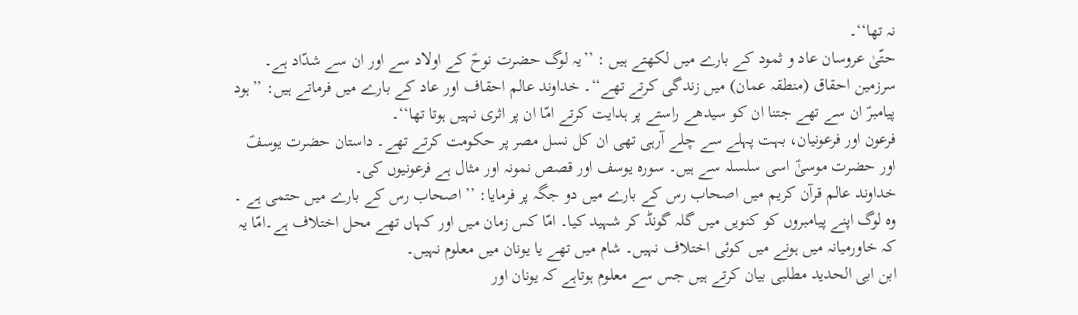نہ تھا‘‘۔
حتّیٰ عروسان عاد و ثمود کے بارے میں لکھتے ہیں : ’’یہ لوگ حضرت نوحؑ کے اولاد سے اور ان سے شدّاد ہے۔ سرزمین احقاق (منطقہ عمان) میں زندگی کرتے تھے‘‘۔ خداوند عالم احقاف اور عاد کے بارے میں فرماتے ہیں: ’’ہود پیامبرؑ ان سے تھے جتنا ان کو سیدھے راستے پر ہدایت کرتے امّا ان پر اثری نہیں ہوتا تھا‘‘۔
فرعون اور فرعونیان، بہت پہلے سے چلے آرہی تھی ان کل نسل مصر پر حکومت کرتے تھے۔ داستان حضرت یوسفؑ اور حضرت موسیٰؑ اسی سلسلہ سے ہیں۔ سورہ یوسف اور قصص نمونہ اور مثال ہے فرعونیوں کی۔
خداوند عالم قرآن کریم میں اصحاب رس کے بارے میں دو جگہ پر فرمایا: ’’ اصحاب رس کے بارے میں حتمی ہے ۔ وہ لوگ اپنے پیامبروں کو کنویں میں گلہ گونڈ کر شہید کیا۔ امّا کس زمان میں اور کہاں تھے محل اختلاف ہے۔امّا یہ کہ خاورمیانہ میں ہونے میں کوئی اختلاف نہیں۔ شام میں تھے یا یونان میں معلوم نہیں۔
ابن ابی الحدید مطلبی بیان کرتے ہیں جس سے معلوم ہوتاہے کہ یونان اور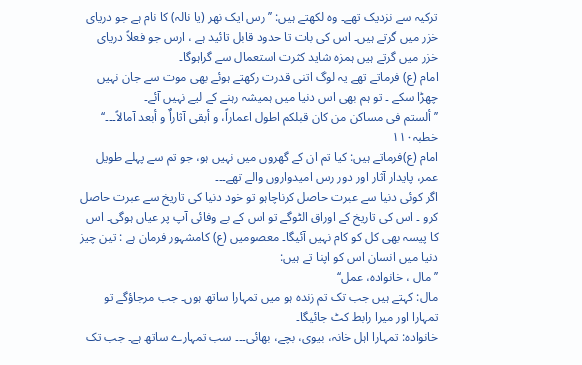ترکیہ سے نزدیک تھے۔ وہ لکھتے ہیں: ’’رس ایک نھر (یا نالہ) کا نام ہے جو دریای خزر میں گرتے ہیں۔ اس کی بات تا حدود قابل تائید ہے ، ارس جو فعلاً دریای خزر میں گرتے ہیں ہمزہ شاید کثرت استعمال سے گراہوگا۔
امام (ع) فرماتے تھے یہ لوگ اتنی قدرت رکھتے ہوئے بھی موت سے جان نہیں چھڑا سکے ۔ تو ہم بھی اس دنیا میں ہمیشہ رہنے کے لیے نہیں آئے۔
’’ألستم فی مساکن من کان قبلکم اطول اعماراً، و أبقی آثاراٌ و أبعد آمالاً۔۔۔‘‘
خطبہ۱۱۰
امام (ع)فرماتے ہیں: کیا تم ان کے گھروں میں نہیں ہو، جو تم سے پہلے طویل عمر، پایدار آثار اور دور رس امیدواروں والے تھے۔۔۔
اگر کوئی دنیا سے عبرت حاصل کرناچاہو تو خود دنیا کی تاریخ سے عبرت حاصل کرو ۔ اس کی تاریخ کے اوراق الٹوگے تو اس کے بے وفائی آپ پر عیاں ہوگی۔ اس کا پیسہ بھی کل کو کام نہیں آئیگا۔ معصومیں (ع) کامشہور فرمان ہے : تین چیز دنیا میں انسان اس کو اپنا تے ہیں:
’’ مال ، خانوادہ، عمل‘‘
مال: کہتے ہیں جب تک تم زندہ ہو میں تمہارا ساتھ ہوں۔ جب مرجاؤگے تو تمہارا اور میرا رابط کٹ جائیگا۔
خانوادہ: تمہارا اہل خانہ، بیوی، بچے، بھائی۔۔۔ سب تمہارے ساتھ ہے۔ جب تک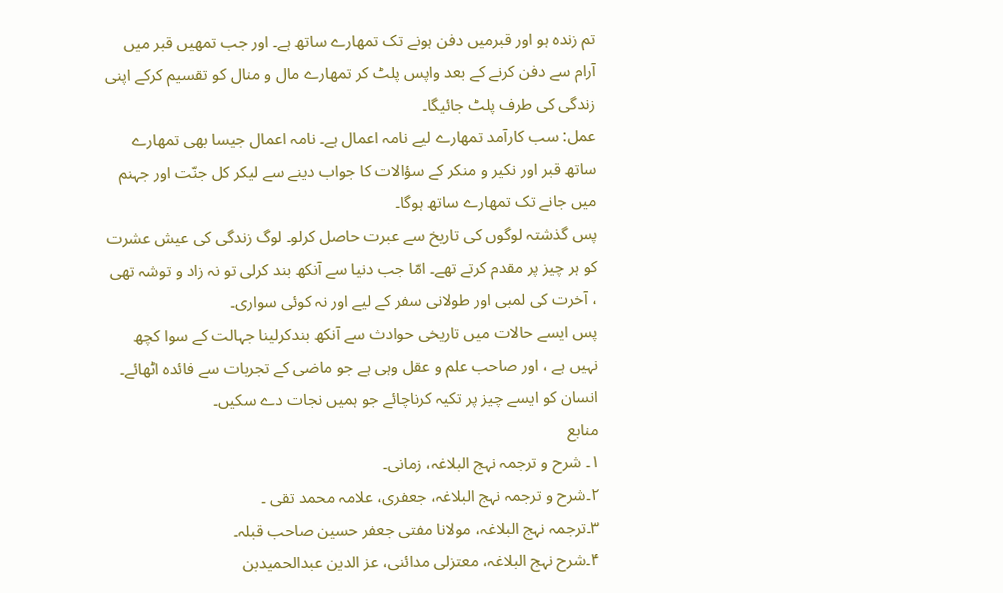تم زندہ ہو اور قبرمیں دفن ہونے تک تمھارے ساتھ ہے۔ اور جب تمھیں قبر میں آرام سے دفن کرنے کے بعد واپس پلٹ کر تمھارے مال و منال کو تقسیم کرکے اپنی زندگی کی طرف پلٹ جائیگا۔
عمل: سب کارآمد تمھارے لیے نامہ اعمال ہے۔ نامہ اعمال جیسا بھی تمھارے ساتھ قبر اور نکیر و منکر کے سؤالات کا جواب دینے سے لیکر کل جنّت اور جہنم میں جانے تک تمھارے ساتھ ہوگا۔
پس گذشتہ لوگوں کی تاریخ سے عبرت حاصل کرلو۔ لوگ زندگی کی عیش عشرت کو ہر چیز پر مقدم کرتے تھے۔ امّا جب دنیا سے آنکھ بند کرلی تو نہ زاد و توشہ تھی ، آخرت کی لمبی اور طولانی سفر کے لیے اور نہ کوئی سواری۔
پس ایسے حالات میں تاریخی حوادث سے آنکھ بندکرلینا جہالت کے سوا کچھ نہیں ہے ، اور صاحب علم و عقل وہی ہے جو ماضی کے تجربات سے فائدہ اٹھائے۔ انسان کو ایسے چیز پر تکیہ کرناچائے جو ہمیں نجات دے سکیں۔
منابع
۱۔ شرح و ترجمہ نہج البلاغہ، زمانی۔
۲۔شرح و ترجمہ نہج البلاغہ، جعفری، علامہ محمد تقی ۔
۳۔ترجمہ نہج البلاغہ، مولانا مفتی جعفر حسین صاحب قبلہ۔
۴۔شرح نہج البلاغہ، معتزلی مدائنی، عز الدین عبدالحمیدبن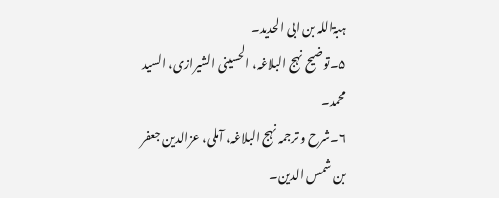ہبۃاللہ بن ابی الحدید۔
۵۔توضیح نہج البلاغہ، الحسینی الشیرازی، السید محمد۔
۶۔شرح و ترجمہ نہج البلاغہ، آملی، عزالدین جعفر بن شمس الدین۔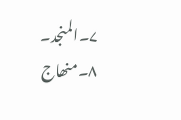۷۔المنجد۔
۸۔منھاج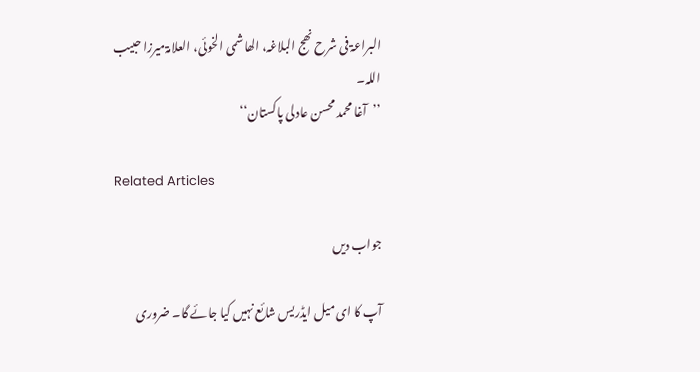البراعۃ فی شرح نھج البلاغہ، الھا شمی الخوئی، العلامۃمیرزا حبیب اللہ۔
’’آغا محمد محسن عادلی پاکستان‘‘

Related Articles

جواب دیں

آپ کا ای میل ایڈریس شائع نہیں کیا جائے گا۔ ضروری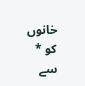خانوں کو * سے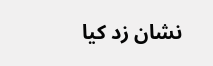نشان زد کیا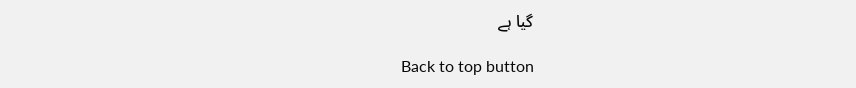گیا ہے

Back to top button